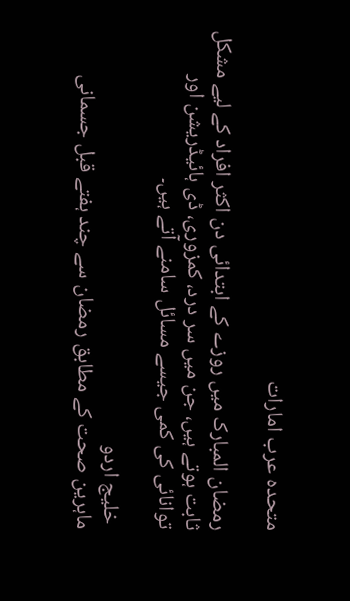متحدہ عرب امارات

رمضان المبارک میں روزے کے ابتدائی دن اکثر افراد کے لیے مشکل ثابت ہوتے ہیں، جن میں سر درد، کمزوری، ڈی ہائیڈریشن اور توانائی کی کمی جیسے مسائل سامنے آتے ہیں۔

 خلیج اردو
ماہرین صحت کے مطابق رمضان سے چند ہفتے قبل جسمانی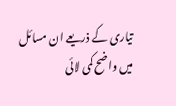تیاری کے ذریعے ان مسائل میں واضح کمی لائی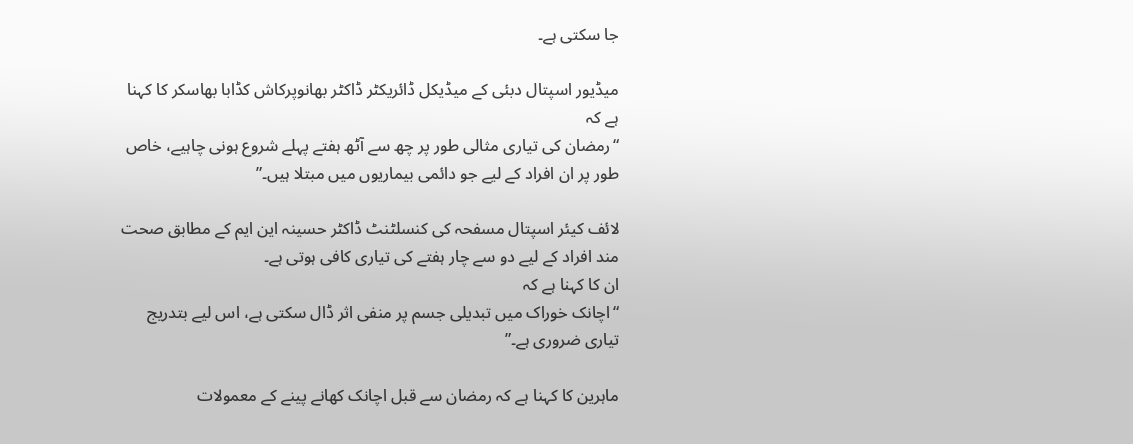جا سکتی ہے۔

میڈیور اسپتال دبئی کے میڈیکل ڈائریکٹر ڈاکٹر بھانوپرکاش کڈابا بھاسکر کا کہنا ہے کہ
“رمضان کی تیاری مثالی طور پر چھ سے آٹھ ہفتے پہلے شروع ہونی چاہیے، خاص طور پر ان افراد کے لیے جو دائمی بیماریوں میں مبتلا ہیں۔”

لائف کیئر اسپتال مسفحہ کی کنسلٹنٹ ڈاکٹر حسینہ این ایم کے مطابق صحت مند افراد کے لیے دو سے چار ہفتے کی تیاری کافی ہوتی ہے۔
ان کا کہنا ہے کہ
“اچانک خوراک میں تبدیلی جسم پر منفی اثر ڈال سکتی ہے، اس لیے بتدریج تیاری ضروری ہے۔”

ماہرین کا کہنا ہے کہ رمضان سے قبل اچانک کھانے پینے کے معمولات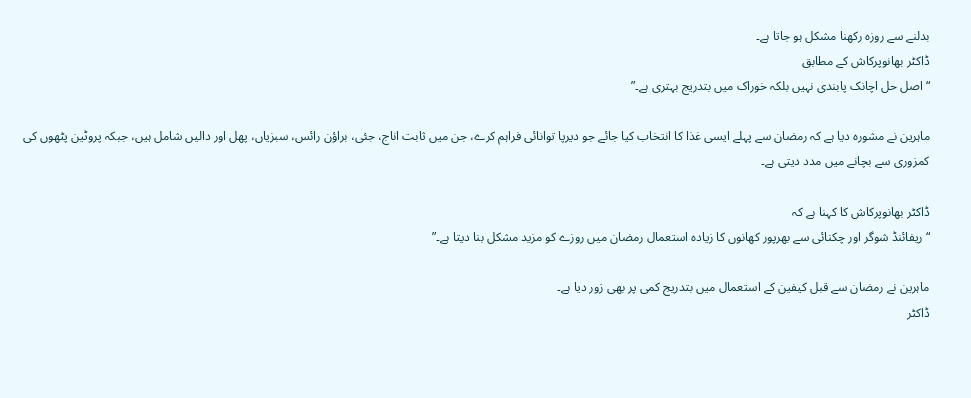بدلنے سے روزہ رکھنا مشکل ہو جاتا ہے۔
ڈاکٹر بھانوپرکاش کے مطابق
“اصل حل اچانک پابندی نہیں بلکہ خوراک میں بتدریج بہتری ہے۔”

ماہرین نے مشورہ دیا ہے کہ رمضان سے پہلے ایسی غذا کا انتخاب کیا جائے جو دیرپا توانائی فراہم کرے، جن میں ثابت اناج، جئی، براؤن رائس، سبزیاں، پھل اور دالیں شامل ہیں، جبکہ پروٹین پٹھوں کی کمزوری سے بچانے میں مدد دیتی ہے۔

ڈاکٹر بھانوپرکاش کا کہنا ہے کہ
“ریفائنڈ شوگر اور چکنائی سے بھرپور کھانوں کا زیادہ استعمال رمضان میں روزے کو مزید مشکل بنا دیتا ہے۔”

ماہرین نے رمضان سے قبل کیفین کے استعمال میں بتدریج کمی پر بھی زور دیا ہے۔
ڈاکٹر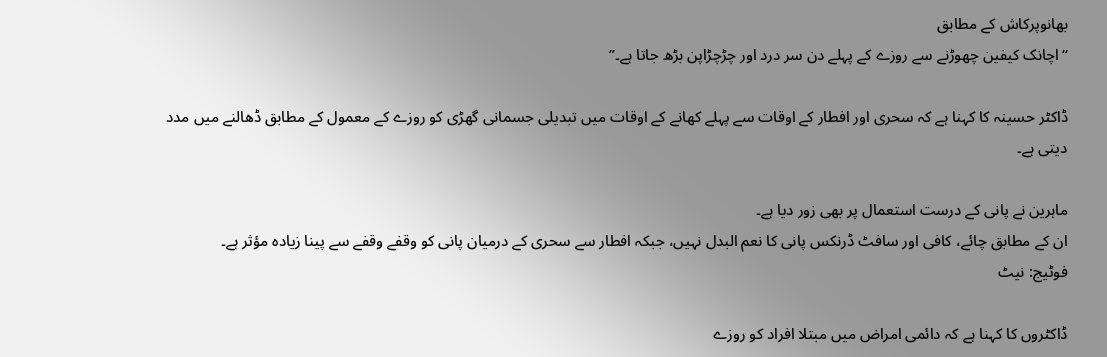بھانوپرکاش کے مطابق
“اچانک کیفین چھوڑنے سے روزے کے پہلے دن سر درد اور چڑچڑاپن بڑھ جاتا ہے۔”

ڈاکٹر حسینہ کا کہنا ہے کہ سحری اور افطار کے اوقات سے پہلے کھانے کے اوقات میں تبدیلی جسمانی گھڑی کو روزے کے معمول کے مطابق ڈھالنے میں مدد دیتی ہے۔

ماہرین نے پانی کے درست استعمال پر بھی زور دیا ہے۔
ان کے مطابق چائے، کافی اور سافٹ ڈرنکس پانی کا نعم البدل نہیں، جبکہ افطار سے سحری کے درمیان پانی کو وقفے وقفے سے پینا زیادہ مؤثر ہے۔
فوٹیج: نیٹ

ڈاکٹروں کا کہنا ہے کہ دائمی امراض میں مبتلا افراد کو روزے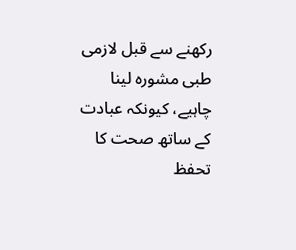رکھنے سے قبل لازمی طبی مشورہ لینا چاہیے، کیونکہ عبادت کے ساتھ صحت کا تحفظ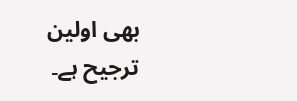بھی اولین ترجیح ہے۔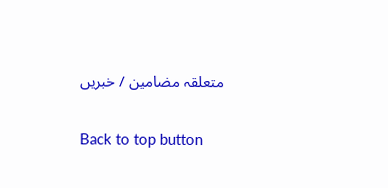متعلقہ مضامین / خبریں

Back to top button